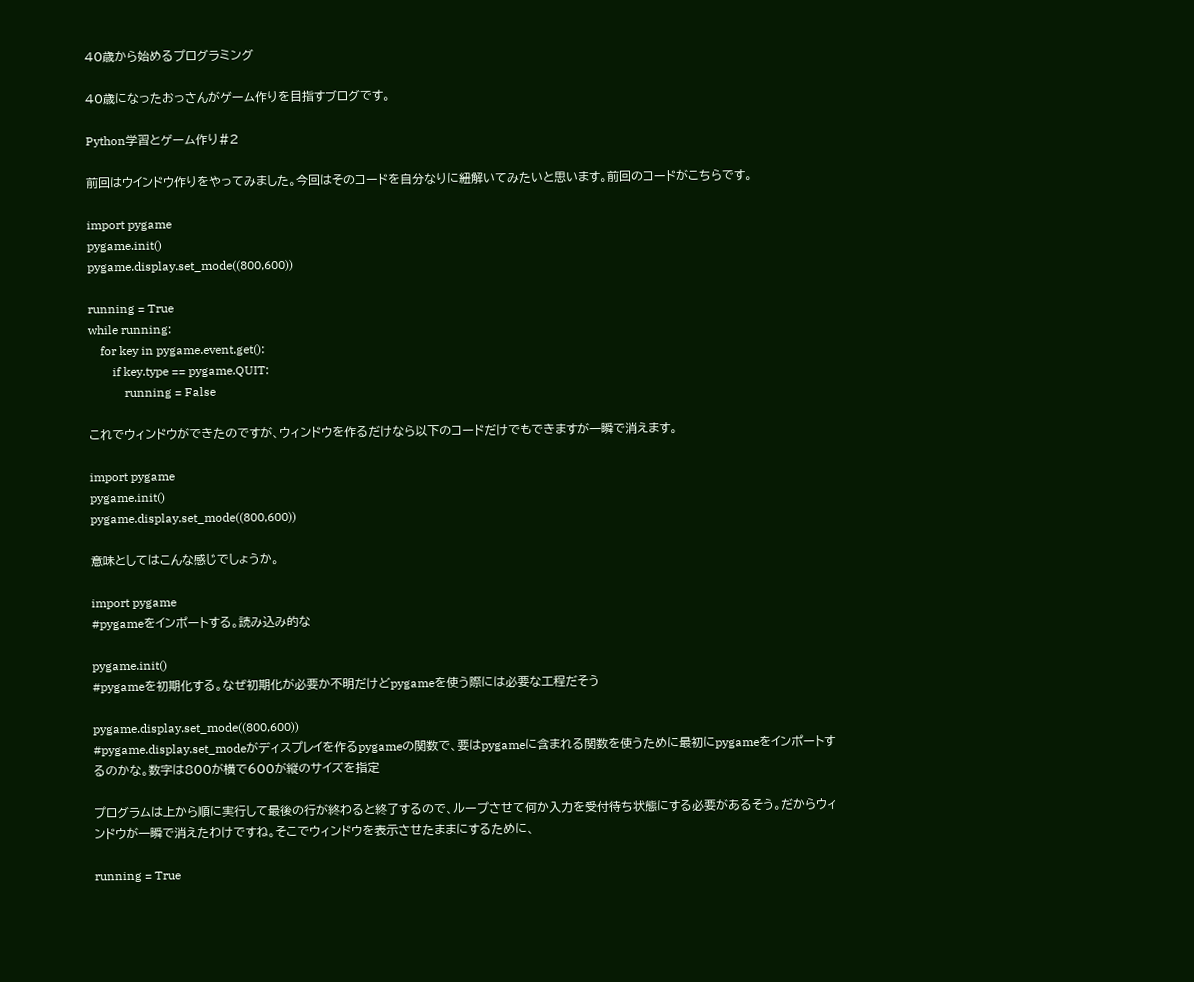40歳から始めるプログラミング

40歳になったおっさんがゲーム作りを目指すブログです。

Python学習とゲーム作り#2

前回はウインドウ作りをやってみました。今回はそのコードを自分なりに紐解いてみたいと思います。前回のコードがこちらです。

import pygame
pygame.init()
pygame.display.set_mode((800,600))

running = True
while running:
    for key in pygame.event.get():
        if key.type == pygame.QUIT:
            running = False

これでウィンドウができたのですが、ウィンドウを作るだけなら以下のコードだけでもできますが一瞬で消えます。

import pygame
pygame.init()
pygame.display.set_mode((800,600))

意味としてはこんな感じでしょうか。

import pygame
#pygameをインポートする。読み込み的な

pygame.init()
#pygameを初期化する。なぜ初期化が必要か不明だけどpygameを使う際には必要な工程だそう

pygame.display.set_mode((800,600))
#pygame.display.set_modeがディスプレイを作るpygameの関数で、要はpygameに含まれる関数を使うために最初にpygameをインポートするのかな。数字は800が横で600が縦のサイズを指定

プログラムは上から順に実行して最後の行が終わると終了するので、ループさせて何か入力を受付待ち状態にする必要があるそう。だからウィンドウが一瞬で消えたわけですね。そこでウィンドウを表示させたままにするために、

running = True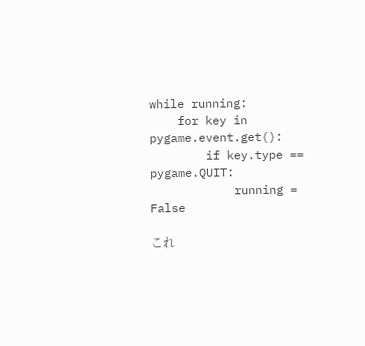while running:
    for key in pygame.event.get():
        if key.type == pygame.QUIT:
            running = False

これ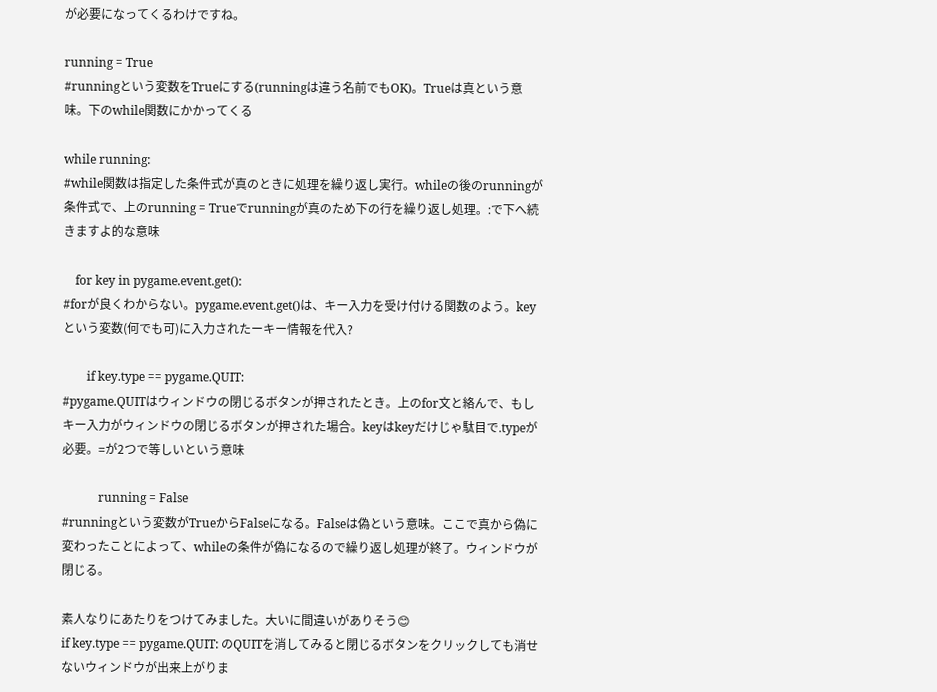が必要になってくるわけですね。

running = True
#runningという変数をTrueにする(runningは違う名前でもOK)。Trueは真という意味。下のwhile関数にかかってくる

while running:
#while関数は指定した条件式が真のときに処理を繰り返し実行。whileの後のrunningが条件式で、上のrunning = Trueでrunningが真のため下の行を繰り返し処理。:で下へ続きますよ的な意味

    for key in pygame.event.get():
#forが良くわからない。pygame.event.get()は、キー入力を受け付ける関数のよう。keyという変数(何でも可)に入力されたーキー情報を代入?

        if key.type == pygame.QUIT:
#pygame.QUITはウィンドウの閉じるボタンが押されたとき。上のfor文と絡んで、もしキー入力がウィンドウの閉じるボタンが押された場合。keyはkeyだけじゃ駄目で.typeが必要。=が2つで等しいという意味

            running = False
#runningという変数がTrueからFalseになる。Falseは偽という意味。ここで真から偽に変わったことによって、whileの条件が偽になるので繰り返し処理が終了。ウィンドウが閉じる。

素人なりにあたりをつけてみました。大いに間違いがありそう😊
if key.type == pygame.QUIT: のQUITを消してみると閉じるボタンをクリックしても消せないウィンドウが出来上がりま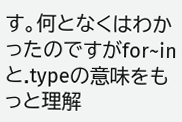す。何となくはわかったのですがfor~inと.typeの意味をもっと理解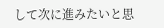して次に進みたいと思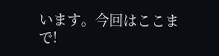います。今回はここまで!